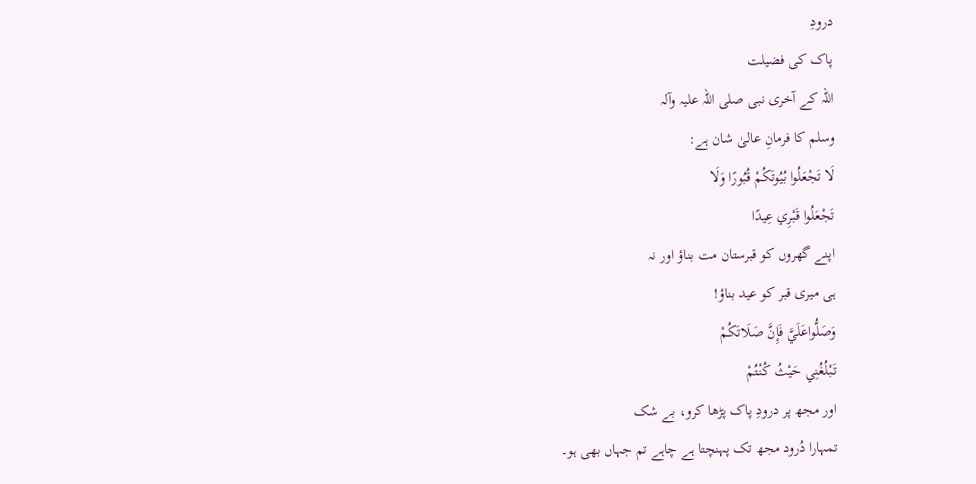درودِ
پاک کی فضیلت
اللہ کے آخری نبی صلی اللہ علیہ وآلہ
وسلم کا فرمانِ عالیٰ شان ہے:
لَا تَجْعَلُوا بُيُوتَكُمْ قُبُورًا وَلَا
تَجْعَلُوا قَبْرِي عِيدًا
اپنے گھروں کو قبرستان مت بناؤ اور نہ
ہی میری قبر کو عید بناؤ!
وَصَلُّواعَلَيَّ فَإِنَّ صَلَاتَكُمْ
تَبْلُغُنِي حَيْثُ كُنْتُمْ
اور مجھ پر درودِ پاک پڑھا کرو، بے شک
تمہارا دُرود مجھ تک پہنچتا ہے چاہے تم جہاں بھی ہو۔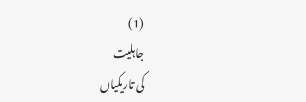(1)
جاہلیت
کی تاریکیاں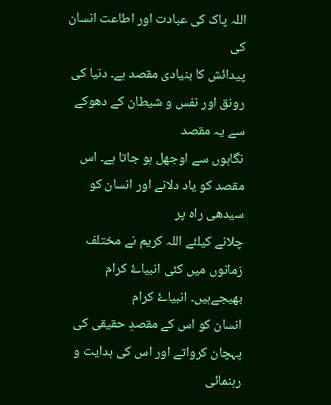اللہ پاک کی عبادت اور اطاعت انسان کی
پیدائش کا بنیادی مقصد ہے۔ دنیا کی رونق اور نفس و شیطان کے دھوکے سے یہ مقصد
نگاہوں سے اوجھل ہو جاتا ہے۔ اس مقصد کو یاد دلانے اور انسان کو سیدھی راہ پر
چلانے کیلئے اللہ کریم نے مختلف زمانوں میں کئی انبیاۓ کرام بھیجےہیں۔ انبیاۓ کرام
انسان کو اس کے مقصدِ حقیقی کی پہچان کرواتے اور اس کی ہدایت و رہنمائی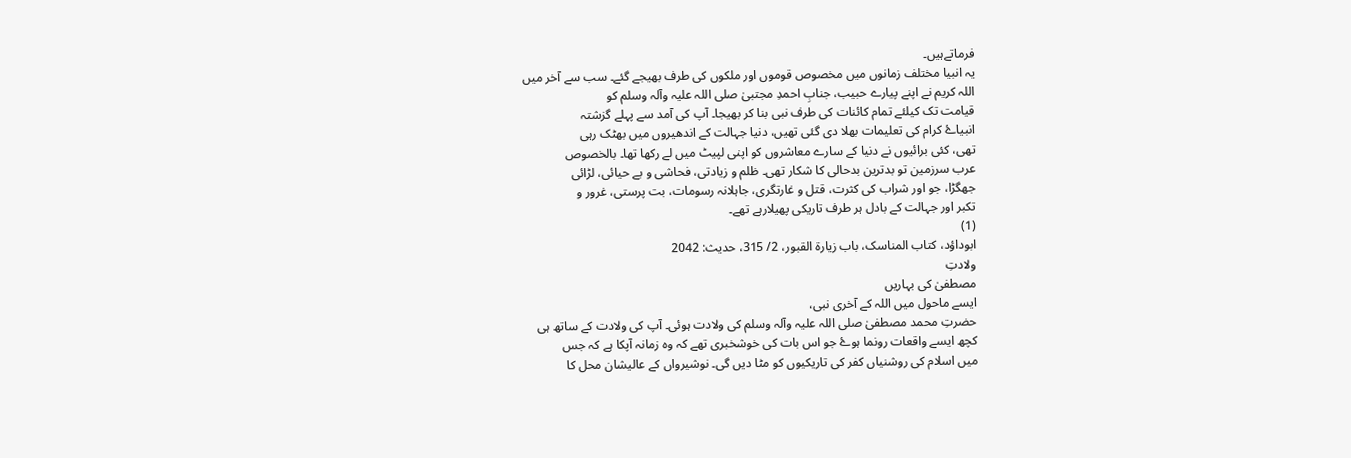فرماتےہیں۔
یہ انبیا مختلف زمانوں میں مخصوص قوموں اور ملکوں کی طرف بھیجے گئے۔ سب سے آخر میں
اللہ کریم نے اپنے پیارے حبیب، جنابِ احمدِ مجتبیٰ صلی اللہ علیہ وآلہ وسلم کو
قیامت تک کیلئے تمام کائنات کی طرف نبی بنا کر بھیجا۔ آپ کی آمد سے پہلے گزشتہ
انبیاۓ کرام کی تعلیمات بھلا دی گئی تھیں، دنیا جہالت کے اندھیروں میں بھٹک رہی
تھی، کئی برائیوں نے دنیا کے سارے معاشروں کو اپنی لپیٹ میں لے رکھا تھا۔ بالخصوص
عرب سرزمین تو بدترین بدحالی کا شکار تھی۔ ظلم و زیادتی، فحاشی و بے حیائی، لڑائی
جھگڑا، جو اور شراب کی کثرت، قتل و غارتگری، جاہلانہ رسومات، بت پرستی، غرور و
تکبر اور جہالت کے بادل ہر طرف تاریکی پھیلارہے تھے۔
(1)
ابوداؤد، کتاب المناسک، باب زیارة القبور، 2/ 315، حدیث: 2042
ولادتِ
مصطفیٰ کی بہاریں
ایسے ماحول میں اللہ کے آخری نبی،
حضرتِ محمد مصطفیٰ صلی اللہ علیہ وآلہ وسلم کی ولادت ہوئی۔ آپ کی ولادت کے ساتھ ہی
کچھ ایسے واقعات رونما ہوۓ جو اس بات کی خوشخبری تھے کہ وہ زمانہ آپکا ہے کہ جس
میں اسلام کی روشنیاں کفر کی تاریکیوں کو مٹا دیں گی۔ نوشیرواں کے عالیشان محل کا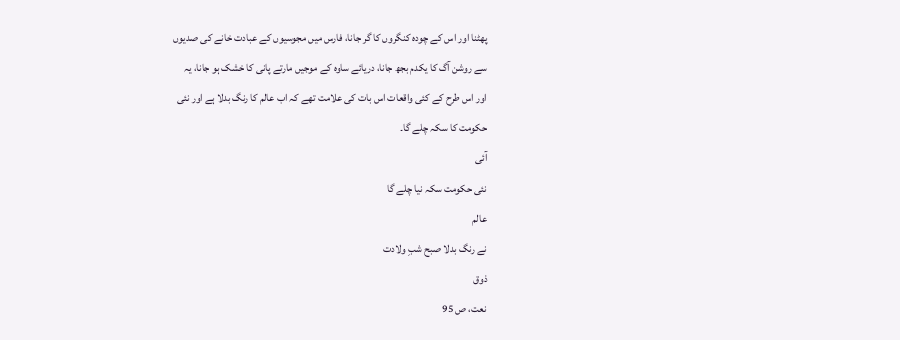پھٹنا اور اس کے چودہ کنگروں کا گر جانا، فارس میں مجوسیوں کے عبادت خانے کی صدیوں
سے روشن آگ کا یکدم بجھ جانا، دریائے ساوہ کے موجیں مارتے پانی کا خشک ہو جانا، یہ
اور اس طرح کے کئی واقعات اس بات کی علامت تھے کہ اب عالم کا رنگ بدلا ہے اور نئی
حکومت کا سکہ چلے گا۔
آئی
نئی حکومت سکہ نیا چلے گا
عالم
نے رنگ بدلا صبح شبِ ولادت
ذوق
نعت، ص 95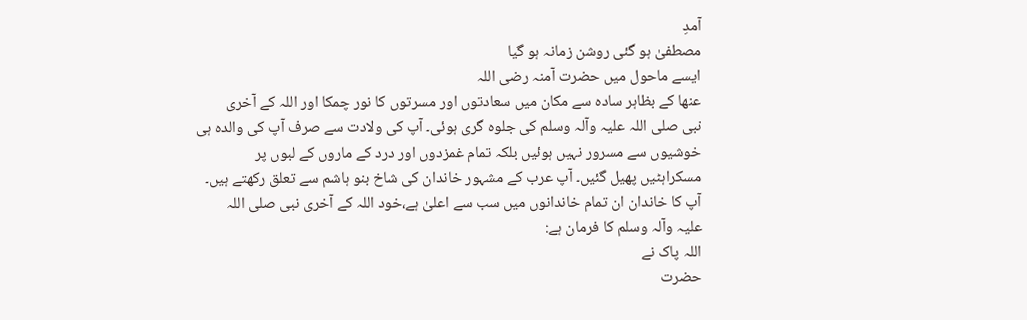آمدِ
مصطفیٰ ہو گئی روشن زمانہ ہو گیا
ایسے ماحول میں حضرت آمنہ رضی اللہ
عنها کے بظاہر سادہ سے مکان میں سعادتوں اور مسرتوں کا نور چمکا اور اللہ کے آخری
نبی صلی اللہ علیہ وآلہ وسلم کی جلوہ گری ہوئی۔ آپ کی ولادت سے صرف آپ کی والدہ ہی
خوشیوں سے مسرور نہیں ہوئیں بلکہ تمام غمزدوں اور درد کے ماروں کے لبوں پر
مسکراہٹیں پھیل گئیں۔ آپ عرب کے مشہور خاندان کی شاخ بنو ہاشم سے تعلق رکھتے ہیں۔
آپ کا خاندان ان تمام خاندانوں میں سب سے اعلیٰ ہے،خود اللہ کے آخری نبی صلی اللہ
علیہ وآلہ وسلم کا فرمان ہے:
اللہ پاک نے
حضرت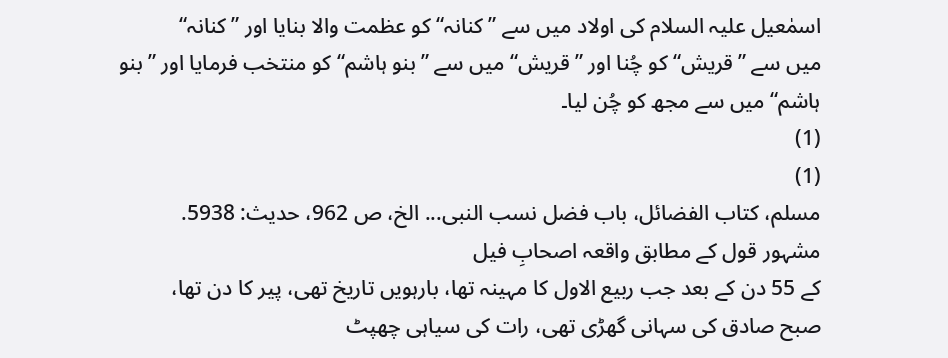اسمٰعیل علیہ السلام کی اولاد میں سے ”کنانہ“ کو عظمت والا بنایا اور ”کنانہ“
میں سے ”قریش“ کو چُنا اور ”قریش“ میں سے ”بنو ہاشم“ کو منتخب فرمایا اور ”بنو
ہاشم“ میں سے مجھ کو چُن لیا۔
(1)
(1)
مسلم، کتاب الفضائل، باب فضل نسب النبی... الخ، ص 962، حدیث: 5938.
مشہور قول کے مطابق واقعہ اصحابِ فیل
کے 55 دن کے بعد جب ربیع الاول کا مہینہ تھا، بارہویں تاریخ تھی، پیر کا دن تھا،
صبح صادق کی سہانی گھڑی تھی، رات کی سیاہی چھپٹ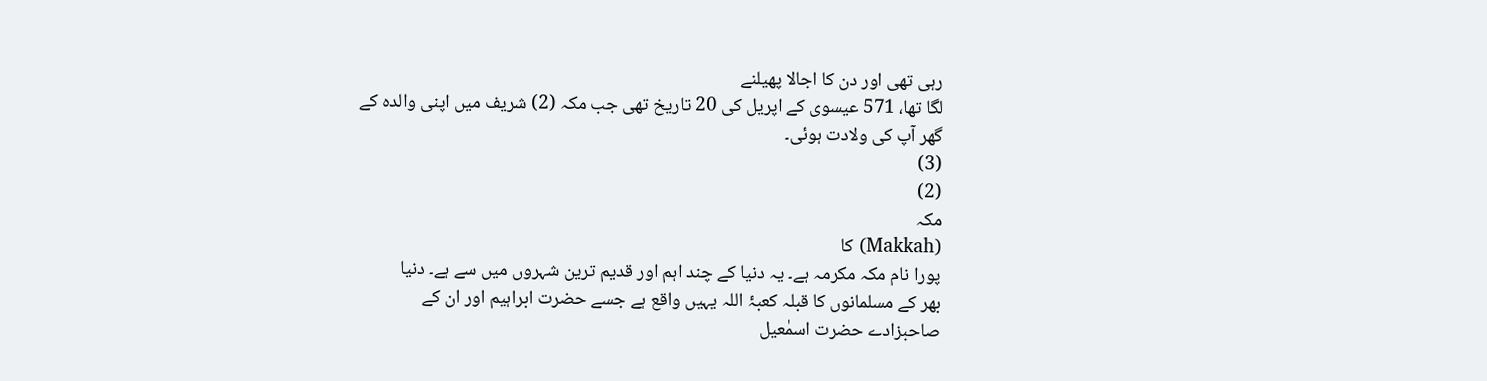رہی تھی اور دن کا اجالا پھیلنے
لگا تھا، 571 عیسوی کے اپریل کی 20 تاریخ تھی جب مکہ (2) شریف میں اپنی والدہ کے
گھر آپ کی ولادت ہوئی۔
(3)
(2)
مکہ
(Makkah) کا
پورا نام مکہ مکرمہ ہے۔ یہ دنیا کے چند اہم اور قدیم ترین شہروں میں سے ہے۔ دنیا
بھر کے مسلمانوں کا قبلہ کعبۂ اللہ یہیں واقع ہے جسے حضرت ابراہیم اور ان کے
صاحبزادے حضرت اسمٰعیل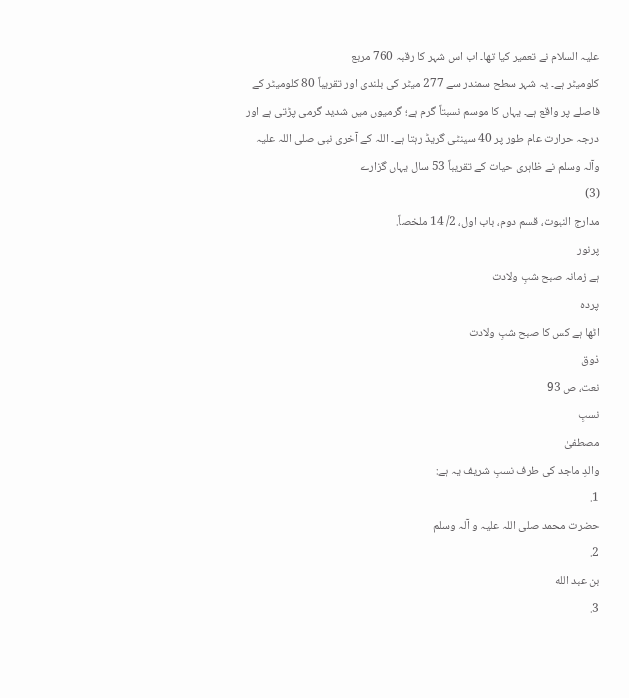علیہ السلام نے تعمیر کیا تھا۔ اب اس شہر کا رقبہ 760 مربع
کلومیٹر ہے۔ یہ شہر سطح سمندر سے 277 میٹر کی بلندی اور تقریباً 80 کلومیٹر کے
فاصلے پر واقع ہے۔ یہاں کا موسم نسبتاً گرم ہے؛ گرمیوں میں شدید گرمی پڑتی ہے اور
درجہ حرارت عام طور پر 40 سینٹی گریڈ رہتا ہے۔ اللہ کے آخری نبی صلی اللہ علیہ
وآلہ وسلم نے ظاہری حیات کے تقریباً 53 سال یہاں گزارے
(3)
مدارج النبوت، قسم دوم، باب اول، 2/ 14 ملخصاً.
پرنور
ہے زمانہ صبح شبِ ولادت
پردہ
اٹھا ہے کس کا صبح شبِ ولادت
ذوق
نعت، ص 93
نسبِ
مصطفیٰ
والدِ ماجد کی طرف نسبِ شریف یہ ہے:
1.
حضرت محمد صلی اللہ علیہ و آلہ وسلم
2.
بن عبد الله
3.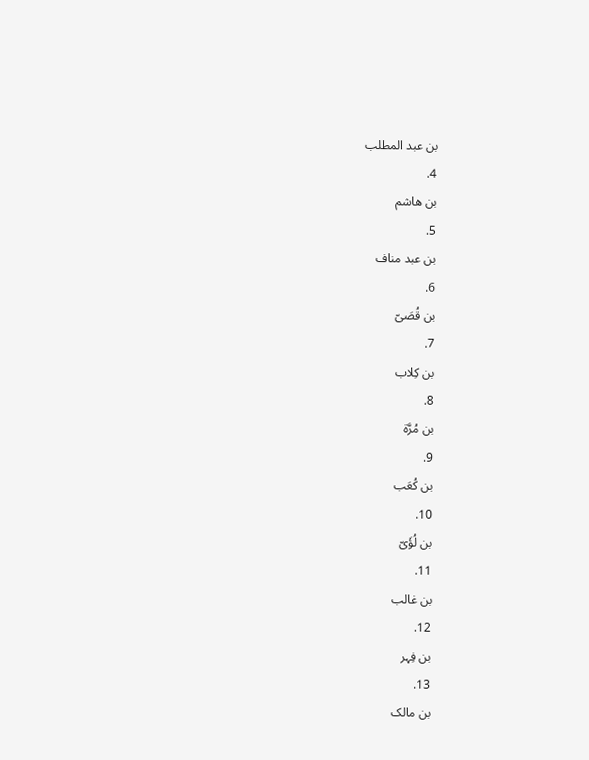بن عبد المطلب
4.
بن هاشم
5.
بن عبد مناف
6.
بن قُصَىّ
7.
بن کِلاب
8.
بن مُرَّة
9.
بن کُعَب
10.
بن لُؤَىّ
11.
بن غالب
12.
بن فِہر
13.
بن مالک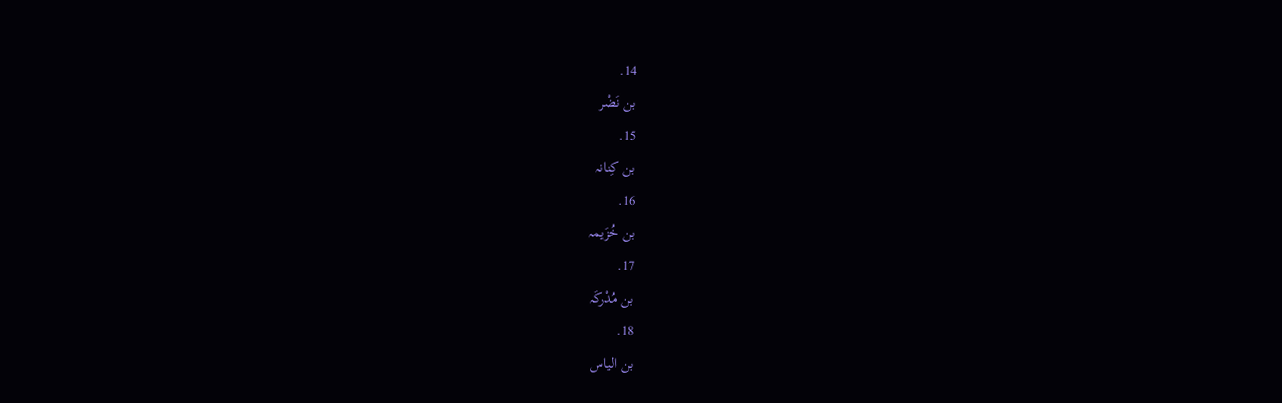14.
بن نَضْر
15.
بن کِنانہ
16.
بن خُزَیمہ
17.
بن مُدْرکَہ
18.
بن الیاس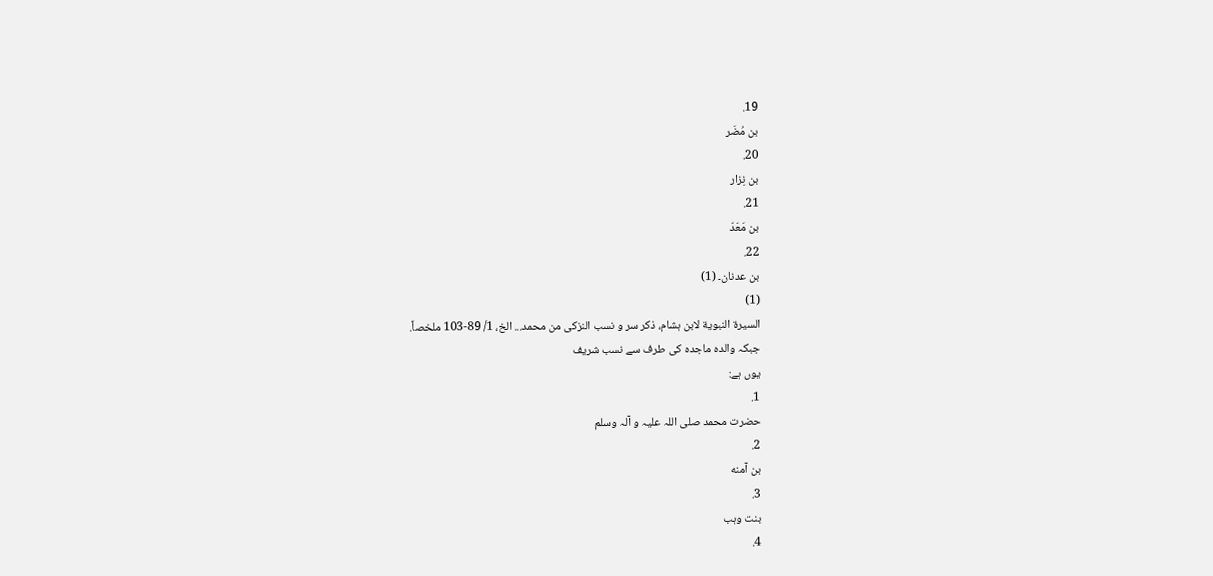19.
بن مُضَر
20.
بن نِزار
21.
بن مَعَدّ
22.
بن عدنان۔ (1)
(1)
السیرۃ النبوية لابن ہشام، ذكر سر و نسب النزکی من محمد... الخ، 1/ 89-103 ملخصاً.
جبکہ والدہ ماجدہ کی طرف سے نسب شریف
یوں ہے:
1.
حضرت محمد صلی اللہ علیہ و آلہ وسلم
2.
بن آمنه
3.
بنت وہب
4.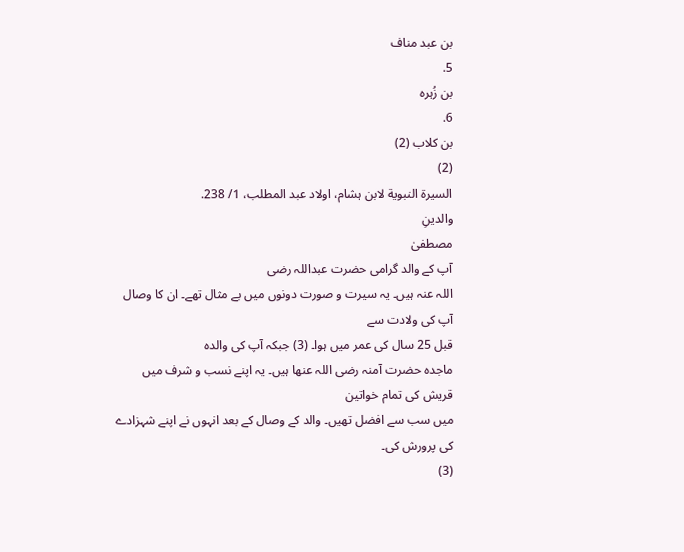بن عبد مناف
5.
بن زُہرہ
6.
بن کلاب (2)
(2)
السیرۃ النبوية لابن ہشام، اولاد عبد المطلب، 1/ 238.
والدینِ
مصطفیٰ
آپ کے والد گرامی حضرت عبداللہ رضی
اللہ عنہ ہیں۔ یہ سیرت و صورت دونوں میں بے مثال تھے۔ ان کا وصال آپ کی ولادت سے
قبل 25 سال کی عمر میں ہوا۔ (3) جبکہ آپ کی والدہ
ماجدہ حضرت آمنہ رضی اللہ عنها ہیں۔ یہ اپنے نسب و شرف میں قریش کی تمام خواتین
میں سب سے افضل تھیں۔ والد کے وصال کے بعد انہوں نے اپنے شہزادے کی پرورش کی۔
(3)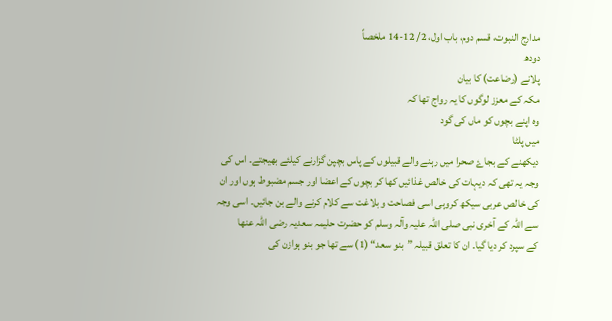مدارج النبوت، قسم دوم، باب اول، 2/ 12-14 ملخصاً
دودھ
پلانے (رضاعت) کا بیان
مکہ کے معزز لوگوں کا یہ رواج تھا کہ
وہ اپنے بچوں کو ماں کی گود
میں پلٹا
دیکھنے کے بجاۓ صحرا میں رہنے والے قبیلوں کے پاس بچپن گزارنے کیلئے بھیجتے۔ اس کی
وجہ یہ تھی کہ دیہات کی خالص غذائیں کھا کر بچوں کے اعضا اور جسم مضبوط ہوں اور ان
کی خالص عربی سیکھ کروہی اسی فصاحت و بلاغت سے کلام کرنے والے بن جائیں۔ اسی وجہ
سے اللہ کے آخری نبی صلی اللہ علیہ وآلہ وسلم کو حضرت حلیمہ سعدیہ رضی اللہ عنها
کے سپرد کر دیا گیا۔ ان کا تعلق قبیلہ ”بنو سعد“ (1) سے تھا جو بنو ہوازن کی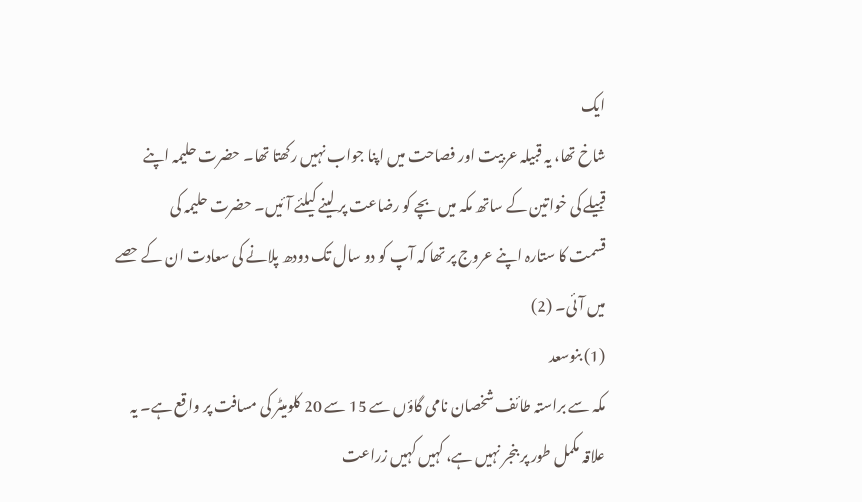ایک
شاخ تھا، یہ قبیلہ عربیت اور فصاحت میں اپنا جواب نہیں رکھتا تھا۔ حضرت حلیمہ اپنے
قبیلے کی خواتین کے ساتھ مکہ میں بچے کو رضاعت پر لینے کیلئے آئیں۔ حضرت حلیمہ کی
قسمت کا ستارہ اپنے عروج پر تھا کہ آپ کو دو سال تک دودھ پلانے کی سعادت ان کے حصے
میں آئی۔ (2)
(1) بنوسعد
مکہ سے براستہ طائف شخصان نامی گاؤں سے 15 سے 20 کلومیٹر کی مسافت پر واقع ہے۔ یہ
علاقہ مکمل طور پر بنجر نہیں ہے، کہیں کہیں زراعت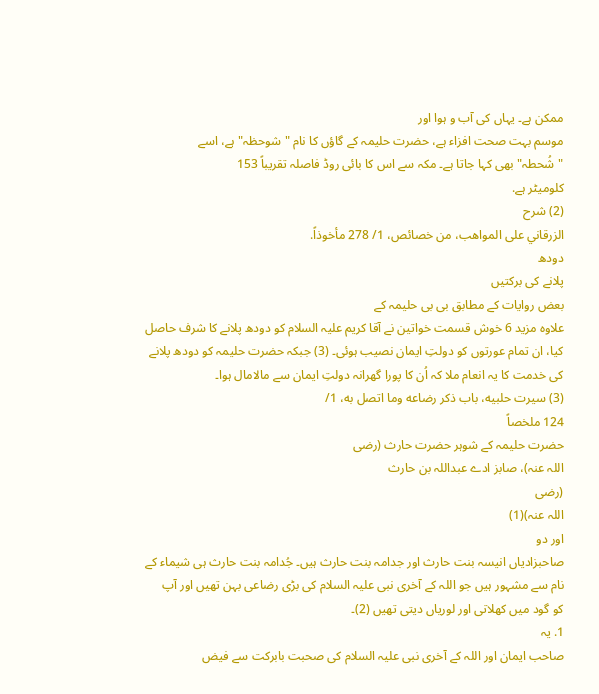ممکن ہے۔ یہاں کی آب و ہوا اور
موسم بہت صحت افزاء ہے، حضرت حلیمہ کے گاؤں کا نام "شوحظہ" ہے، اسے
"شُحطہ" بھی کہا جاتا ہے۔ مکہ سے اس کا بائی روڈ فاصلہ تقریباً 153
کلومیٹر ہے.
(2) شرح
الزرقاني علی المواهب، من خصائص، 1/ 278 مأخوذاً.
دودھ
پلانے کی برکتیں
بعض روایات کے مطابق بی بی حلیمہ کے
علاوہ مزید 6 خوش قسمت خواتین نے آقا کریم علیہ السلام کو دودھ پلانے کا شرف حاصل
کیا، ان تمام عورتوں کو دولتِ ایمان نصیب ہوئی۔ (3) جبکہ حضرت حلیمہ کو دودھ پلانے
کی خدمت کا یہ انعام ملا کہ اُن کا پورا گھرانہ دولتِ ایمان سے مالامال ہوا۔
(3) سیرت حلبیه، باب ذكر رضاعه وما اتصل به، 1/
124 ملخصاً
حضرت حلیمہ کے شوہر حضرت حارث (رضی
اللہ عنہ)، صابز ادے عبداللہ بن حارث
(رضی
اللہ عنہ)(1)
اور دو
صاحبزادیاں انیسہ بنت حارث اور جدامہ بنت حارث ہیں۔ جُدامہ بنت حارث ہی شیماء کے
نام سے مشہور ہیں جو اللہ کے آخری نبی علیہ السلام کی بڑی رضاعی بہن تھیں اور آپ
کو گود میں کھلاتی اور لوریاں دیتی تھیں (2)۔
1. یہ
صاحب ایمان اور اللہ کے آخری نبی علیہ السلام کی صحبت بابرکت سے فیض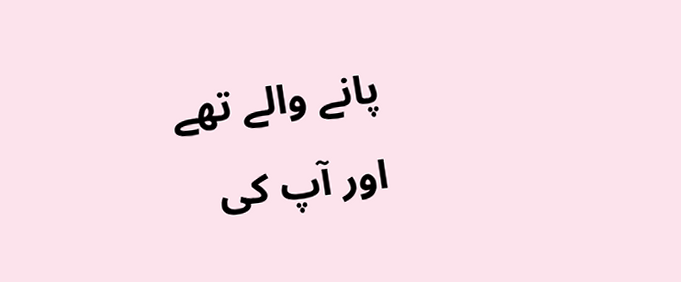پانے والے تھے
اور آپ کی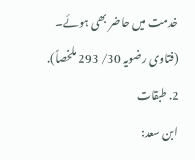خدمت میں حاضر بھی ہوئے۔ (فتاوی رضویہ 30/ 293 ملخصاً).
2. طبقات
ابن سعد: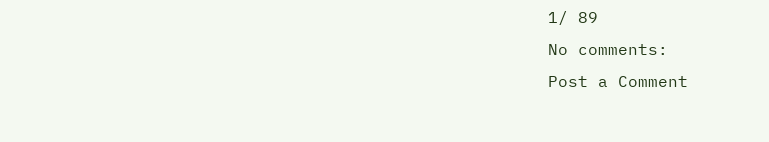1/ 89
No comments:
Post a Comment